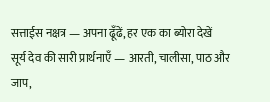सत्ताईस नक्षत्र — अपना ढूँढें, हर एक का ब्योरा देखें
सूर्य देव की सारी प्रार्थनाएँ — आरती, चालीसा, पाठ और जाप,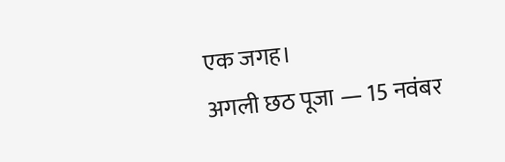एक जगह।
अगली छठ पूजा — 15 नवंबर